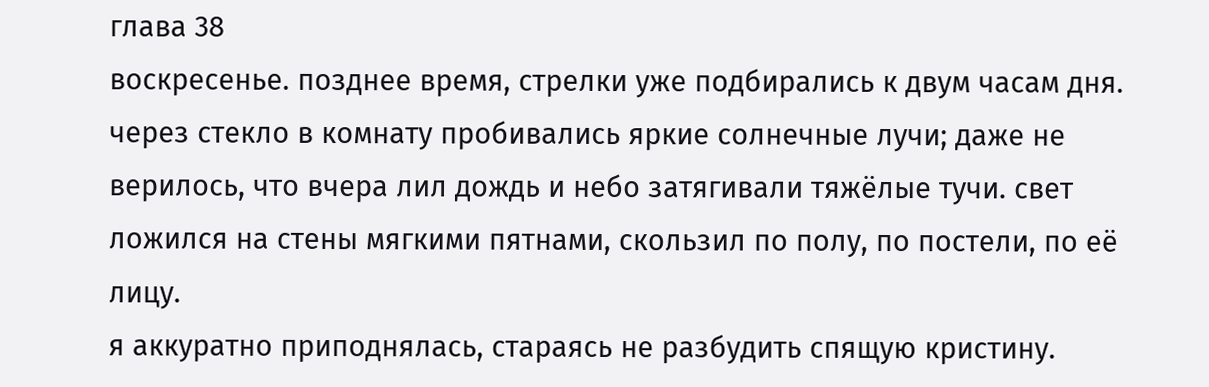глава 38
воскресенье. позднее время, стрелки уже подбирались к двум часам дня. через стекло в комнату пробивались яркие солнечные лучи; даже не верилось, что вчера лил дождь и небо затягивали тяжёлые тучи. свет ложился на стены мягкими пятнами, скользил по полу, по постели, по её лицу.
я аккуратно приподнялась, стараясь не разбудить спящую кристину.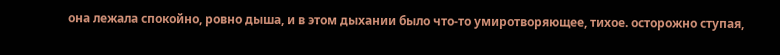она лежала спокойно, ровно дыша, и в этом дыхании было что-то умиротворяющее, тихое. осторожно ступая,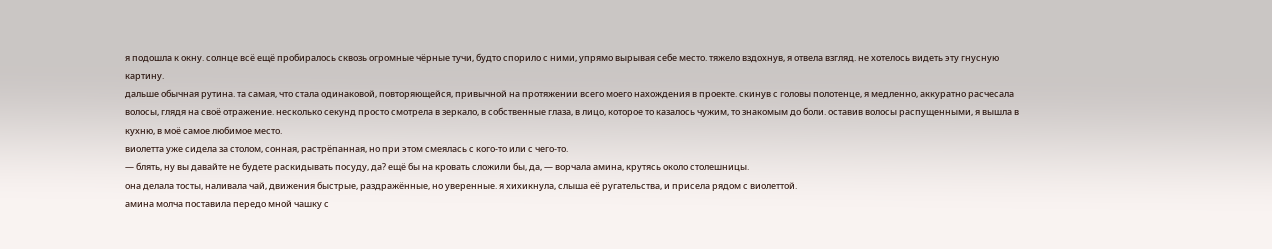я подошла к окну. солнце всё ещё пробиралось сквозь огромные чёрные тучи, будто спорило с ними, упрямо вырывая себе место. тяжело вздохнув, я отвела взгляд. не хотелось видеть эту гнусную картину.
дальше обычная рутина. та самая, что стала одинаковой, повторяющейся, привычной на протяжении всего моего нахождения в проекте. скинув с головы полотенце, я медленно, аккуратно расчесала волосы, глядя на своё отражение. несколько секунд просто смотрела в зеркало, в собственные глаза, в лицо, которое то казалось чужим, то знакомым до боли. оставив волосы распущенными, я вышла в кухню, в моё самое любимое место.
виолетта уже сидела за столом, сонная, растрёпанная, но при этом смеялась с кого-то или с чего-то.
— блять, ну вы давайте не будете раскидывать посуду, да? ещё бы на кровать сложили бы, да, — ворчала амина, крутясь около столешницы.
она делала тосты, наливала чай, движения быстрые, раздражённые, но уверенные. я хихикнула, слыша её ругательства, и присела рядом с виолеттой.
амина молча поставила передо мной чашку с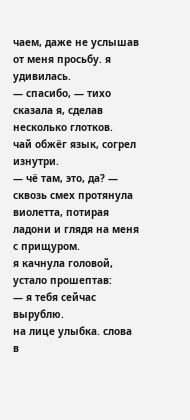чаем, даже не услышав от меня просьбу. я удивилась.
— спасибо, — тихо сказала я, сделав несколько глотков.
чай обжёг язык, согрел изнутри.
— чё там, это, да? — сквозь смех протянула виолетта, потирая ладони и глядя на меня с прищуром.
я качнула головой, устало прошептав:
— я тебя сейчас вырублю.
на лице улыбка. слова в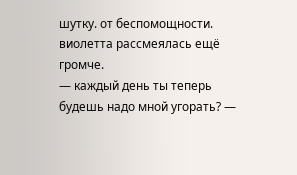шутку. от беспомощности.
виолетта рассмеялась ещё громче.
— каждый день ты теперь будешь надо мной угорать? —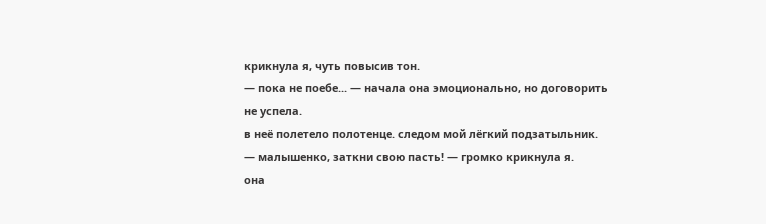крикнула я, чуть повысив тон.
— пока не поебе... — начала она эмоционально, но договорить не успела.
в неё полетело полотенце. следом мой лёгкий подзатыльник.
— малышенко, заткни свою пасть! — громко крикнула я.
она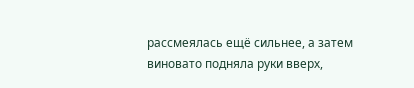рассмеялась ещё сильнее, а затем виновато подняла руки вверх,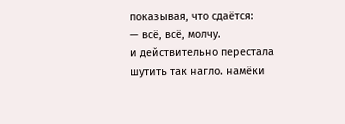показывая, что сдаётся:
— всё, всё, молчу.
и действительно перестала шутить так нагло. намёки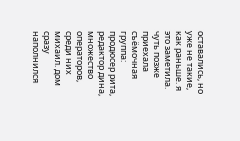оставались, но уже не такие, как раньше. я это заметила.
чуть позже приехала съёмочная группа: продюсер рита, редактор дина, множество операторов, среди них михаил. дом сразу наполнился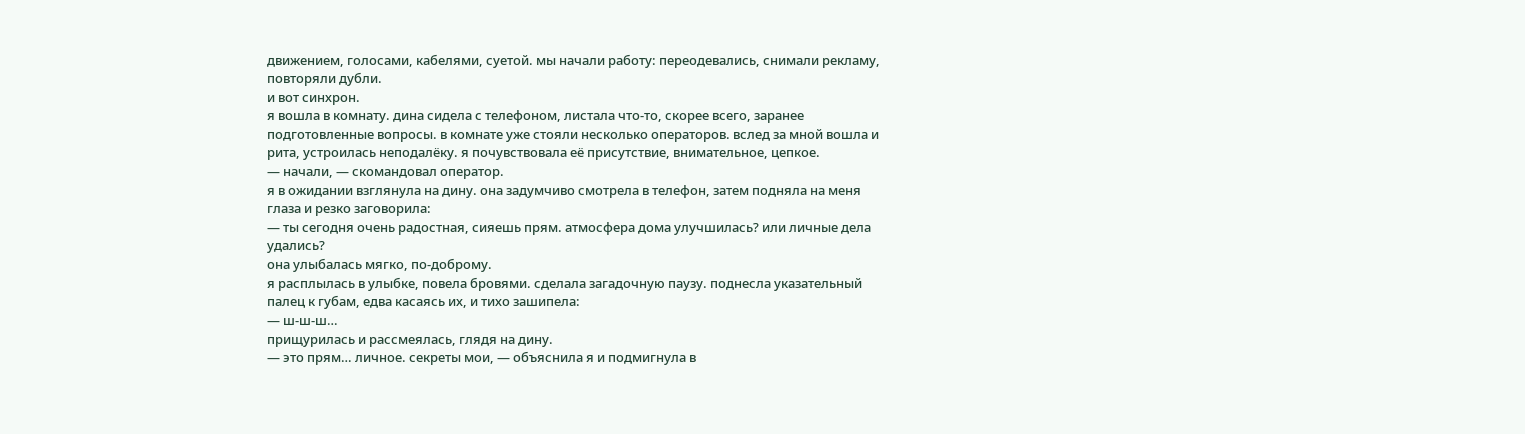движением, голосами, кабелями, суетой. мы начали работу: переодевались, снимали рекламу, повторяли дубли.
и вот синхрон.
я вошла в комнату. дина сидела с телефоном, листала что-то, скорее всего, заранее подготовленные вопросы. в комнате уже стояли несколько операторов. вслед за мной вошла и рита, устроилась неподалёку. я почувствовала её присутствие, внимательное, цепкое.
— начали, — скомандовал оператор.
я в ожидании взглянула на дину. она задумчиво смотрела в телефон, затем подняла на меня глаза и резко заговорила:
— ты сегодня очень радостная, сияешь прям. атмосфера дома улучшилась? или личные дела удались?
она улыбалась мягко, по-доброму.
я расплылась в улыбке, повела бровями. сделала загадочную паузу. поднесла указательный палец к губам, едва касаясь их, и тихо зашипела:
— ш-ш-ш…
прищурилась и рассмеялась, глядя на дину.
— это прям… личное. секреты мои, — объяснила я и подмигнула в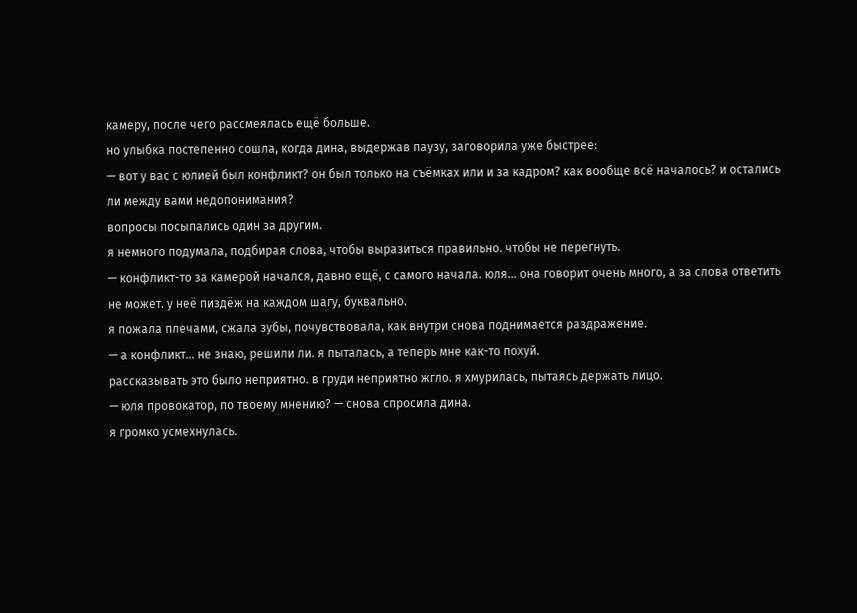камеру, после чего рассмеялась ещё больше.
но улыбка постепенно сошла, когда дина, выдержав паузу, заговорила уже быстрее:
— вот у вас с юлией был конфликт? он был только на съёмках или и за кадром? как вообще всё началось? и остались ли между вами недопонимания?
вопросы посыпались один за другим.
я немного подумала, подбирая слова, чтобы выразиться правильно. чтобы не перегнуть.
— конфликт-то за камерой начался, давно ещё, с самого начала. юля… она говорит очень много, а за слова ответить не может. у неё пиздёж на каждом шагу, буквально.
я пожала плечами, сжала зубы, почувствовала, как внутри снова поднимается раздражение.
— а конфликт… не знаю, решили ли. я пыталась, а теперь мне как-то похуй.
рассказывать это было неприятно. в груди неприятно жгло. я хмурилась, пытаясь держать лицо.
— юля провокатор, по твоему мнению? — снова спросила дина.
я громко усмехнулась.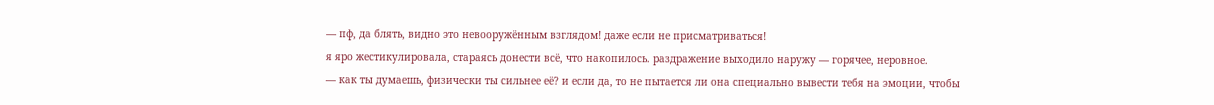— пф, да блять, видно это невооружённым взглядом! даже если не присматриваться!
я яро жестикулировала, стараясь донести всё, что накопилось. раздражение выходило наружу — горячее, неровное.
— как ты думаешь, физически ты сильнее её? и если да, то не пытается ли она специально вывести тебя на эмоции, чтобы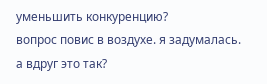уменьшить конкуренцию?
вопрос повис в воздухе. я задумалась.
а вдруг это так?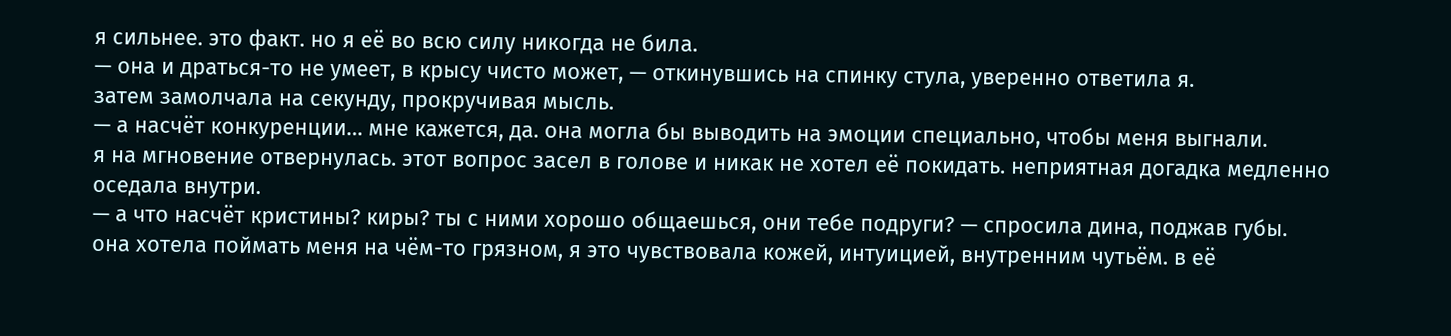я сильнее. это факт. но я её во всю силу никогда не била.
— она и драться-то не умеет, в крысу чисто может, — откинувшись на спинку стула, уверенно ответила я.
затем замолчала на секунду, прокручивая мысль.
— а насчёт конкуренции… мне кажется, да. она могла бы выводить на эмоции специально, чтобы меня выгнали.
я на мгновение отвернулась. этот вопрос засел в голове и никак не хотел её покидать. неприятная догадка медленно оседала внутри.
— а что насчёт кристины? киры? ты с ними хорошо общаешься, они тебе подруги? — спросила дина, поджав губы.
она хотела поймать меня на чём-то грязном, я это чувствовала кожей, интуицией, внутренним чутьём. в её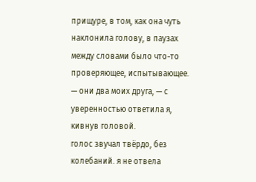прищуре, в том, как она чуть наклонила голову, в паузах между словами было что-то проверяющее, испытывающее.
— они два моих друга, — с уверенностью ответила я, кивнув головой.
голос звучал твёрдо, без колебаний. я не отвела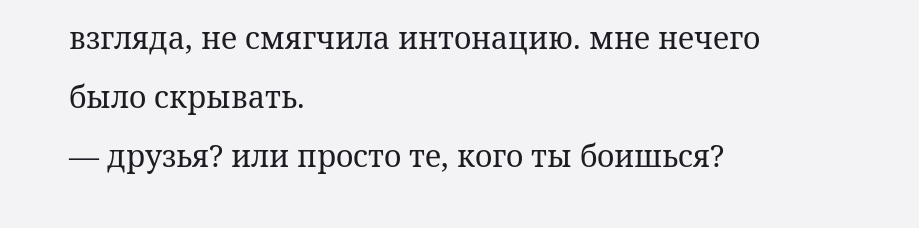взгляда, не смягчила интонацию. мне нечего было скрывать.
— друзья? или просто те, кого ты боишься?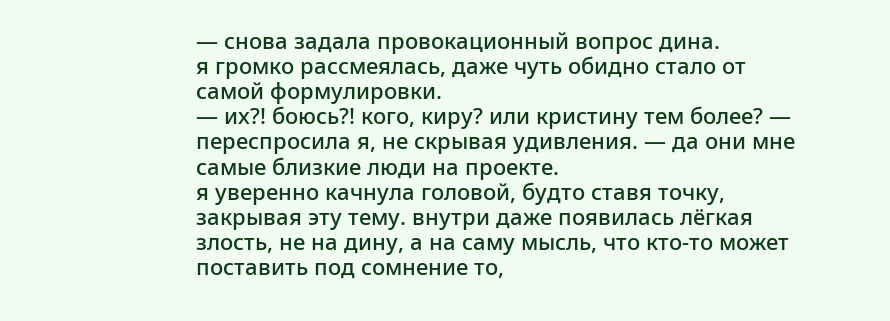— снова задала провокационный вопрос дина.
я громко рассмеялась, даже чуть обидно стало от самой формулировки.
— их?! боюсь?! кого, киру? или кристину тем более? — переспросила я, не скрывая удивления. — да они мне самые близкие люди на проекте.
я уверенно качнула головой, будто ставя точку, закрывая эту тему. внутри даже появилась лёгкая злость, не на дину, а на саму мысль, что кто-то может поставить под сомнение то,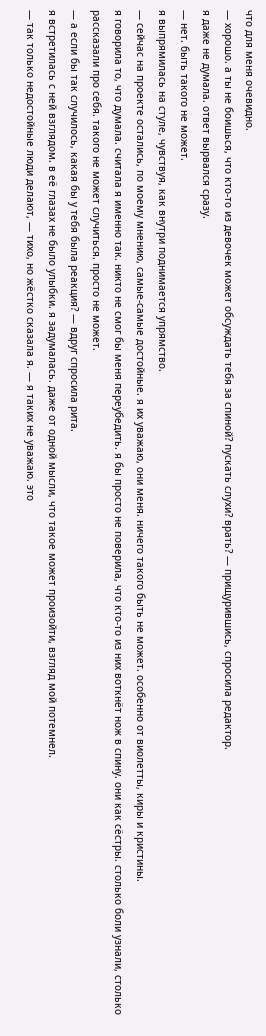что для меня очевидно.
— хорошо. а ты не боишься, что кто-то из девочек может обсуждать тебя за спиной? пускать слухи? врать? — прищурившись, спросила редактор.
я даже не думала. ответ вырвался сразу.
— нет. быть такого не может.
я выпрямилась на стуле, чувствуя, как внутри поднимается упрямство.
— сейчас на проекте остались, по моему мнению, самые-самые достойные. я их уважаю, они меня. ничего такого быть не может. особенно от виолетты, киры и кристины.
я говорила то, что думала. считала я именно так. никто не смог бы меня переубедить. я бы просто не поверила, что кто-то из них воткнёт нож в спину. они как сёстры. столько боли узнали, столько рассказали про себя. такого не может случиться. просто не может.
— а если бы так случилось, какая бы у тебя была реакция? — вдруг спросила рита.
я встретилась с ней взглядом. в её глазах не было улыбки. я задумалась. даже от одной мысли, что такое может произойти, взгляд мой потемнел.
— так только недостойные люди делают, — тихо, но жёстко сказала я. — я таких не уважаю. это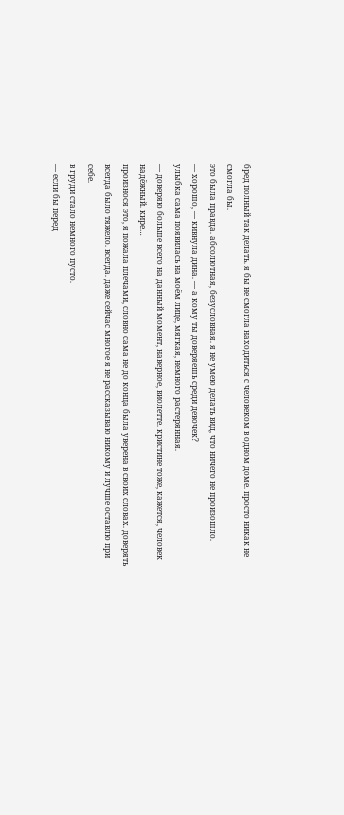бред полный так делать. я бы не смогла находиться с человеком в одном доме. просто никак не смогла бы.
это была правда. абсолютная, безусловная. я не умею делать вид, что ничего не произошло.
— хорошо, — кивнула дина. — а кому ты доверяешь среди девочек?
улыбка сама появилась на моём лице, мягкая, немного растерянная.
— доверяю больше всего на данный момент, наверное, виолетте. кристине тоже, кажется, человек надёжный. кире…
произнося это, я пожала плечами, словно сама не до конца была уверена в своих словах. доверять всегда было тяжело. всегда. даже сейчас многое я не рассказываю никому и лучше оставлю при себе.
в груди стало немного пусто.
— если бы перед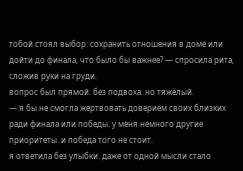тобой стоял выбор: сохранить отношения в доме или дойти до финала, что было бы важнее? — спросила рита, сложив руки на груди.
вопрос был прямой. без подвоха. но тяжёлый.
— я бы не смогла жертвовать доверием своих близких ради финала или победы. у меня немного другие приоритеты. и победа того не стоит.
я ответила без улыбки. даже от одной мысли стало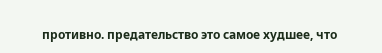противно. предательство это самое худшее, что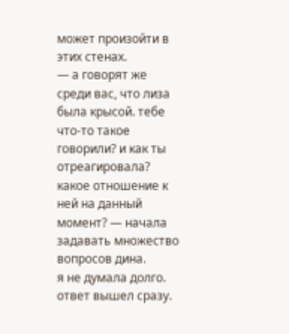может произойти в этих стенах.
— а говорят же среди вас, что лиза была крысой. тебе что-то такое говорили? и как ты отреагировала? какое отношение к ней на данный момент? — начала задавать множество вопросов дина.
я не думала долго. ответ вышел сразу.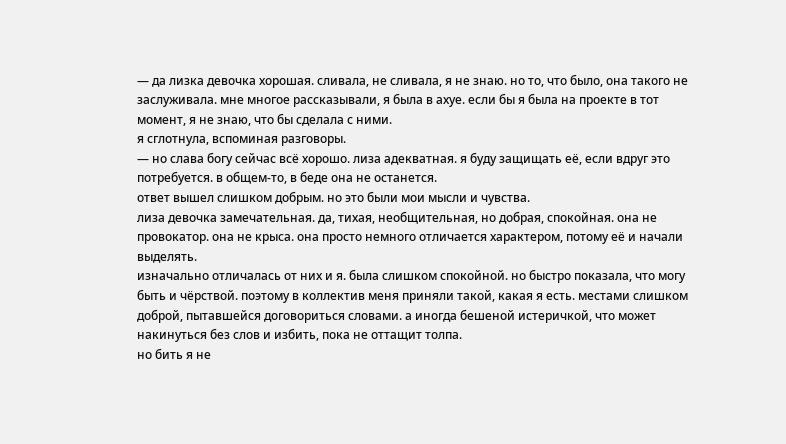— да лизка девочка хорошая. сливала, не сливала, я не знаю. но то, что было, она такого не заслуживала. мне многое рассказывали, я была в ахуе. если бы я была на проекте в тот момент, я не знаю, что бы сделала с ними.
я сглотнула, вспоминая разговоры.
— но слава богу сейчас всё хорошо. лиза адекватная. я буду защищать её, если вдруг это потребуется. в общем-то, в беде она не останется.
ответ вышел слишком добрым. но это были мои мысли и чувства.
лиза девочка замечательная. да, тихая, необщительная, но добрая, спокойная. она не провокатор. она не крыса. она просто немного отличается характером, потому её и начали выделять.
изначально отличалась от них и я. была слишком спокойной. но быстро показала, что могу быть и чёрствой. поэтому в коллектив меня приняли такой, какая я есть. местами слишком доброй, пытавшейся договориться словами. а иногда бешеной истеричкой, что может накинуться без слов и избить, пока не оттащит толпа.
но бить я не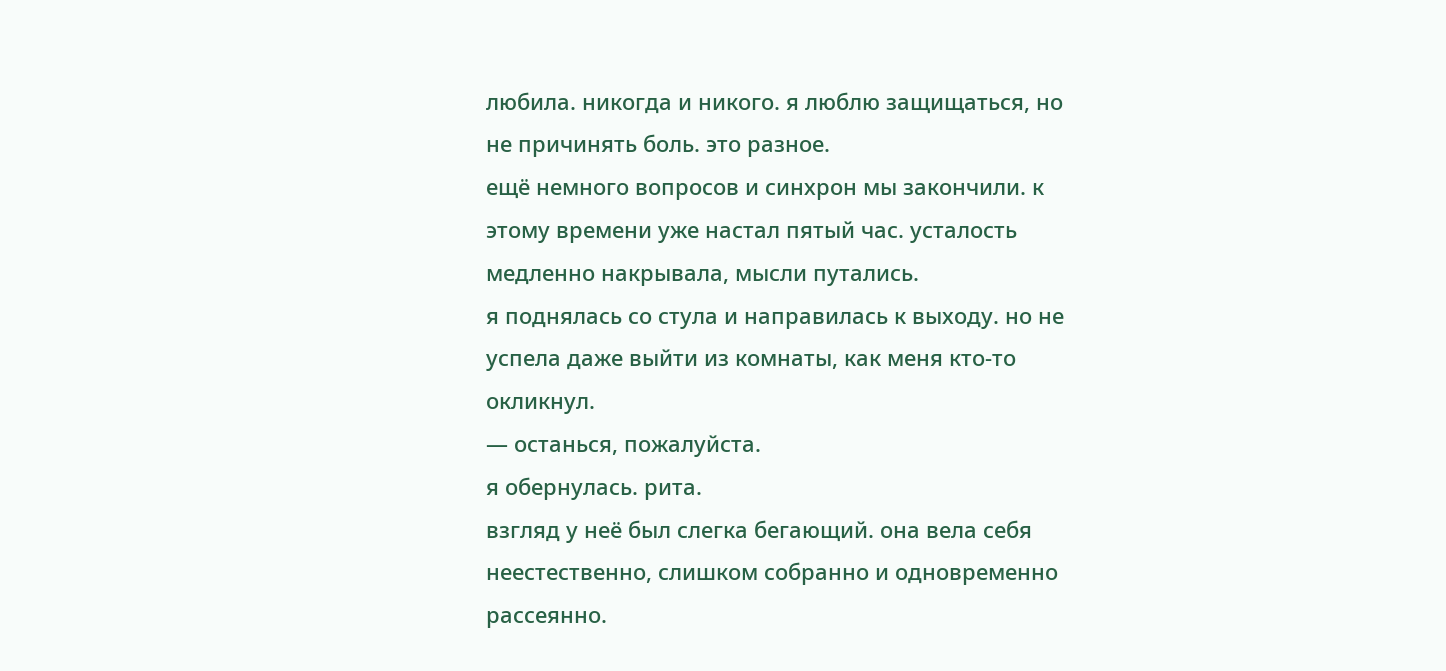любила. никогда и никого. я люблю защищаться, но не причинять боль. это разное.
ещё немного вопросов и синхрон мы закончили. к этому времени уже настал пятый час. усталость медленно накрывала, мысли путались.
я поднялась со стула и направилась к выходу. но не успела даже выйти из комнаты, как меня кто-то окликнул.
— останься, пожалуйста.
я обернулась. рита.
взгляд у неё был слегка бегающий. она вела себя неестественно, слишком собранно и одновременно рассеянно.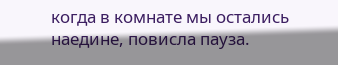когда в комнате мы остались наедине, повисла пауза.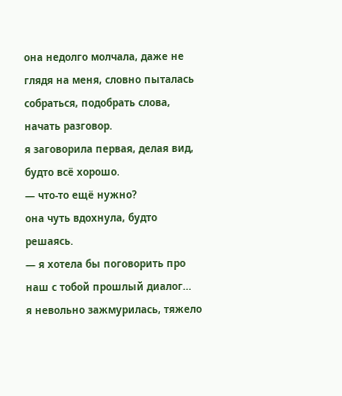она недолго молчала, даже не глядя на меня, словно пыталась собраться, подобрать слова, начать разговор.
я заговорила первая, делая вид, будто всё хорошо.
— что-то ещё нужно?
она чуть вдохнула, будто решаясь.
— я хотела бы поговорить про наш с тобой прошлый диалог…
я невольно зажмурилась, тяжело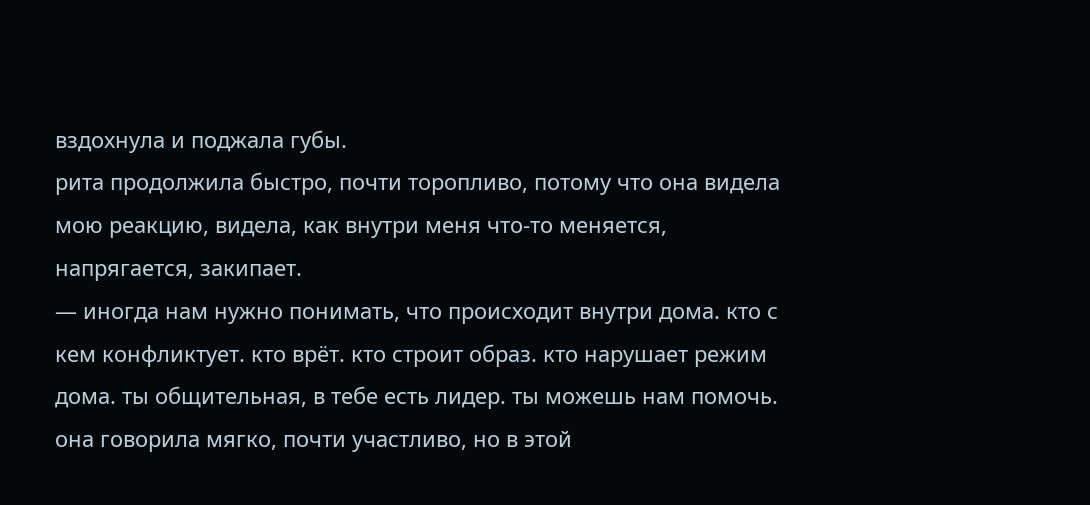вздохнула и поджала губы.
рита продолжила быстро, почти торопливо, потому что она видела мою реакцию, видела, как внутри меня что-то меняется, напрягается, закипает.
— иногда нам нужно понимать, что происходит внутри дома. кто с кем конфликтует. кто врёт. кто строит образ. кто нарушает режим дома. ты общительная, в тебе есть лидер. ты можешь нам помочь.
она говорила мягко, почти участливо, но в этой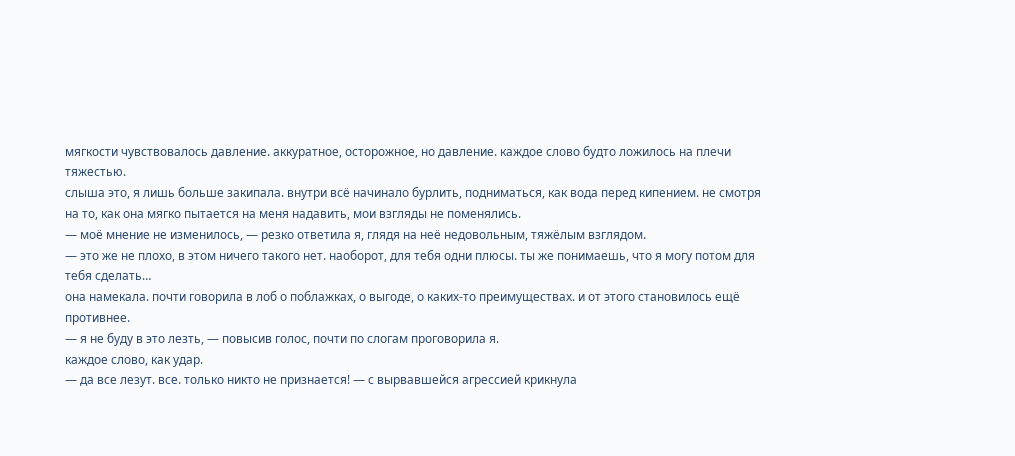мягкости чувствовалось давление. аккуратное, осторожное, но давление. каждое слово будто ложилось на плечи тяжестью.
слыша это, я лишь больше закипала. внутри всё начинало бурлить, подниматься, как вода перед кипением. не смотря на то, как она мягко пытается на меня надавить, мои взгляды не поменялись.
— моё мнение не изменилось, — резко ответила я, глядя на неё недовольным, тяжёлым взглядом.
— это же не плохо, в этом ничего такого нет. наоборот, для тебя одни плюсы. ты же понимаешь, что я могу потом для тебя сделать…
она намекала. почти говорила в лоб о поблажках, о выгоде, о каких-то преимуществах. и от этого становилось ещё противнее.
— я не буду в это лезть, — повысив голос, почти по слогам проговорила я.
каждое слово, как удар.
— да все лезут. все. только никто не признается! — с вырвавшейся агрессией крикнула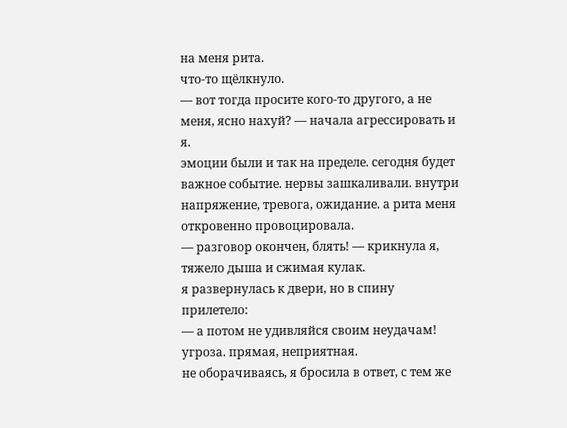на меня рита.
что-то щёлкнуло.
— вот тогда просите кого-то другого, а не меня, ясно нахуй? — начала агрессировать и я.
эмоции были и так на пределе. сегодня будет важное событие. нервы зашкаливали. внутри напряжение, тревога, ожидание. а рита меня откровенно провоцировала.
— разговор окончен, блять! — крикнула я, тяжело дыша и сжимая кулак.
я развернулась к двери, но в спину прилетело:
— а потом не удивляйся своим неудачам!
угроза. прямая, неприятная.
не оборачиваясь, я бросила в ответ, с тем же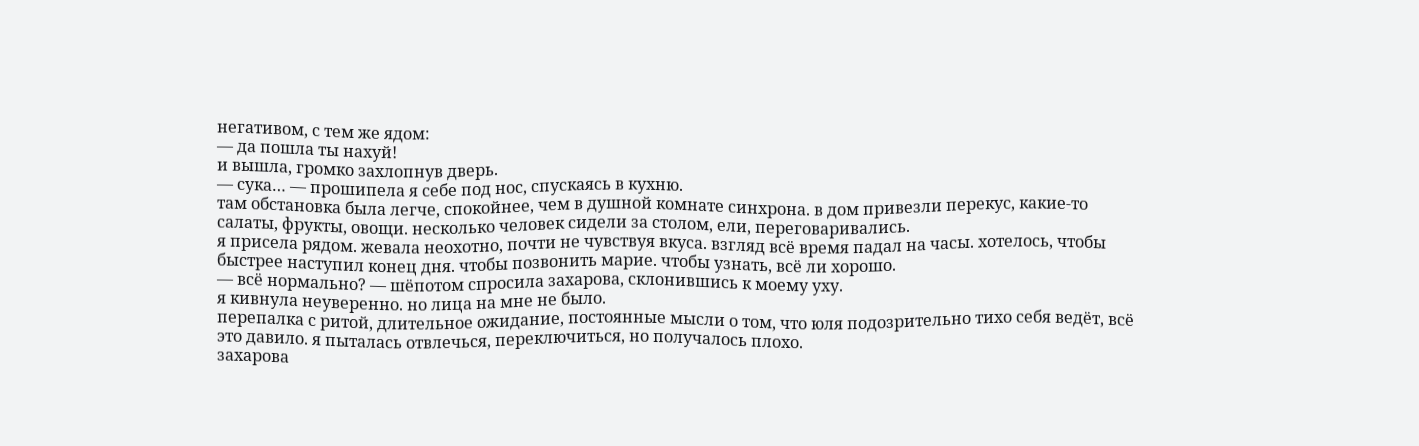негативом, с тем же ядом:
— да пошла ты нахуй!
и вышла, громко захлопнув дверь.
— сука… — прошипела я себе под нос, спускаясь в кухню.
там обстановка была легче, спокойнее, чем в душной комнате синхрона. в дом привезли перекус, какие-то салаты, фрукты, овощи. несколько человек сидели за столом, ели, переговаривались.
я присела рядом. жевала неохотно, почти не чувствуя вкуса. взгляд всё время падал на часы. хотелось, чтобы быстрее наступил конец дня. чтобы позвонить марие. чтобы узнать, всё ли хорошо.
— всё нормально? — шёпотом спросила захарова, склонившись к моему уху.
я кивнула неуверенно. но лица на мне не было.
перепалка с ритой, длительное ожидание, постоянные мысли о том, что юля подозрительно тихо себя ведёт, всё это давило. я пыталась отвлечься, переключиться, но получалось плохо.
захарова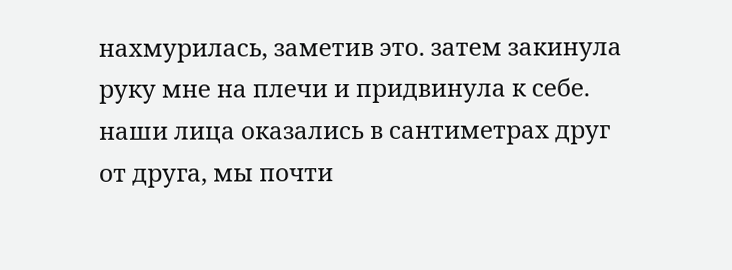нахмурилась, заметив это. затем закинула руку мне на плечи и придвинула к себе. наши лица оказались в сантиметрах друг от друга, мы почти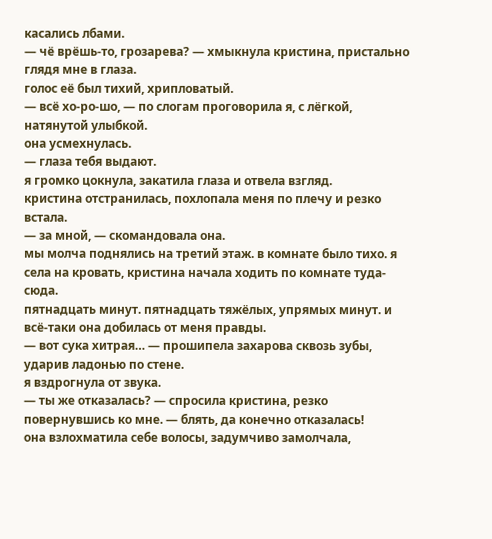касались лбами.
— чё врёшь-то, грозарева? — хмыкнула кристина, пристально глядя мне в глаза.
голос её был тихий, хрипловатый.
— всё хо-ро-шо, — по слогам проговорила я, с лёгкой, натянутой улыбкой.
она усмехнулась.
— глаза тебя выдают.
я громко цокнула, закатила глаза и отвела взгляд.
кристина отстранилась, похлопала меня по плечу и резко встала.
— за мной, — скомандовала она.
мы молча поднялись на третий этаж. в комнате было тихо. я села на кровать, кристина начала ходить по комнате туда-сюда.
пятнадцать минут. пятнадцать тяжёлых, упрямых минут. и всё-таки она добилась от меня правды.
— вот сука хитрая… — прошипела захарова сквозь зубы, ударив ладонью по стене.
я вздрогнула от звука.
— ты же отказалась? — спросила кристина, резко повернувшись ко мне. — блять, да конечно отказалась!
она взлохматила себе волосы, задумчиво замолчала,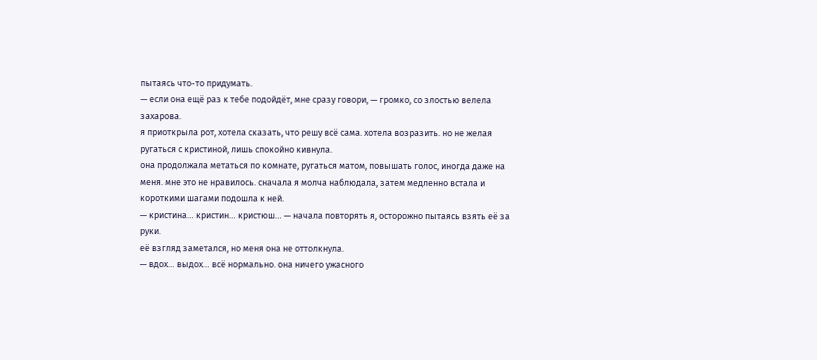пытаясь что-то придумать.
— если она ещё раз к тебе подойдёт, мне сразу говори, — громко, со злостью велела захарова.
я приоткрыла рот, хотела сказать, что решу всё сама. хотела возразить. но не желая ругаться с кристиной, лишь спокойно кивнула.
она продолжала метаться по комнате, ругаться матом, повышать голос, иногда даже на меня. мне это не нравилось. сначала я молча наблюдала, затем медленно встала и короткими шагами подошла к ней.
— кристина… кристин… кристюш… — начала повторять я, осторожно пытаясь взять её за руки.
её взгляд заметался, но меня она не оттолкнула.
— вдох… выдох… всё нормально. она ничего ужасного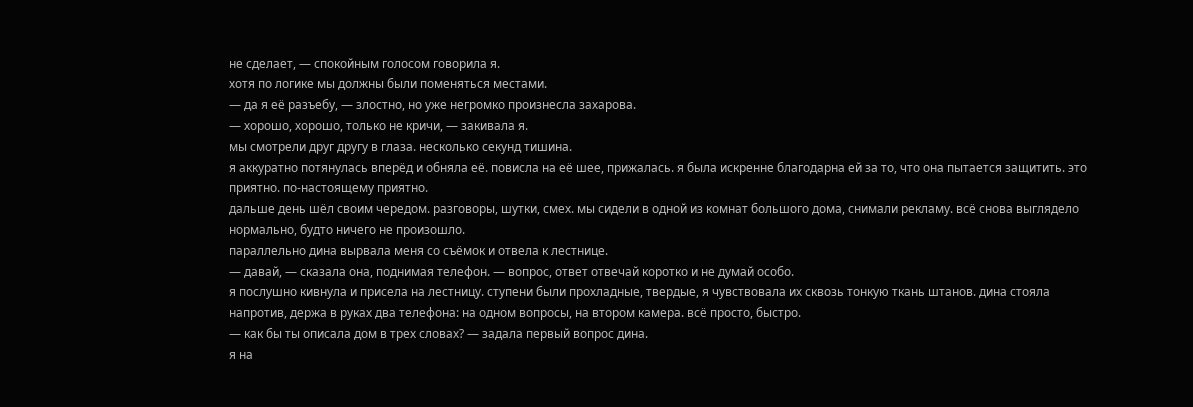не сделает, — спокойным голосом говорила я.
хотя по логике мы должны были поменяться местами.
— да я её разъебу, — злостно, но уже негромко произнесла захарова.
— хорошо, хорошо, только не кричи, — закивала я.
мы смотрели друг другу в глаза. несколько секунд тишина.
я аккуратно потянулась вперёд и обняла её. повисла на её шее, прижалась. я была искренне благодарна ей за то, что она пытается защитить. это приятно. по-настоящему приятно.
дальше день шёл своим чередом. разговоры, шутки, смех. мы сидели в одной из комнат большого дома, снимали рекламу. всё снова выглядело нормально, будто ничего не произошло.
параллельно дина вырвала меня со съёмок и отвела к лестнице.
— давай, — сказала она, поднимая телефон. — вопрос, ответ отвечай коротко и не думай особо.
я послушно кивнула и присела на лестницу. ступени были прохладные, твердые, я чувствовала их сквозь тонкую ткань штанов. дина стояла напротив, держа в руках два телефона: на одном вопросы, на втором камера. всё просто, быстро.
— как бы ты описала дом в трех словах? — задала первый вопрос дина.
я на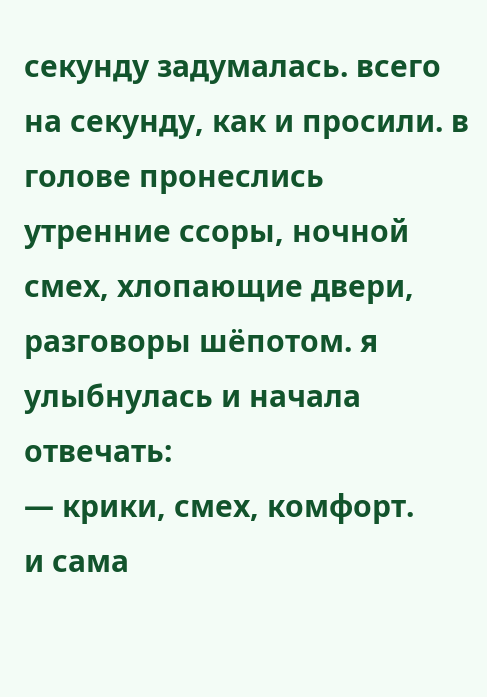секунду задумалась. всего на секунду, как и просили. в голове пронеслись утренние ссоры, ночной смех, хлопающие двери, разговоры шёпотом. я улыбнулась и начала отвечать:
— крики, смех, комфорт.
и сама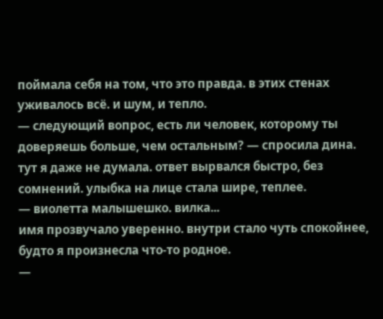поймала себя на том, что это правда. в этих стенах уживалось всё. и шум, и тепло.
— следующий вопрос, есть ли человек, которому ты доверяешь больше, чем остальным? — спросила дина.
тут я даже не думала. ответ вырвался быстро, без сомнений. улыбка на лице стала шире, теплее.
— виолетта малышешко. вилка...
имя прозвучало уверенно. внутри стало чуть спокойнее, будто я произнесла что-то родное.
—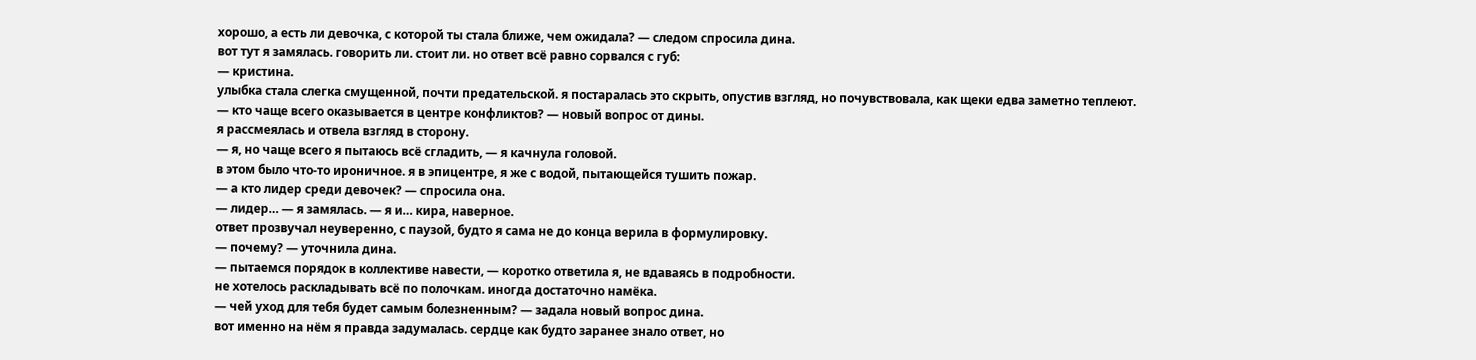хорошо, а есть ли девочка, с которой ты стала ближе, чем ожидала? — следом спросила дина.
вот тут я замялась. говорить ли. стоит ли. но ответ всё равно сорвался с губ:
— кристина.
улыбка стала слегка смущенной, почти предательской. я постаралась это скрыть, опустив взгляд, но почувствовала, как щеки едва заметно теплеют.
— кто чаще всего оказывается в центре конфликтов? — новый вопрос от дины.
я рассмеялась и отвела взгляд в сторону.
— я, но чаще всего я пытаюсь всё сгладить, — я качнула головой.
в этом было что-то ироничное. я в эпицентре, я же с водой, пытающейся тушить пожар.
— а кто лидер среди девочек? — спросила она.
— лидер… — я замялась. — я и… кира, наверное.
ответ прозвучал неуверенно, с паузой, будто я сама не до конца верила в формулировку.
— почему? — уточнила дина.
— пытаемся порядок в коллективе навести, — коротко ответила я, не вдаваясь в подробности.
не хотелось раскладывать всё по полочкам. иногда достаточно намёка.
— чей уход для тебя будет самым болезненным? — задала новый вопрос дина.
вот именно на нём я правда задумалась. сердце как будто заранее знало ответ, но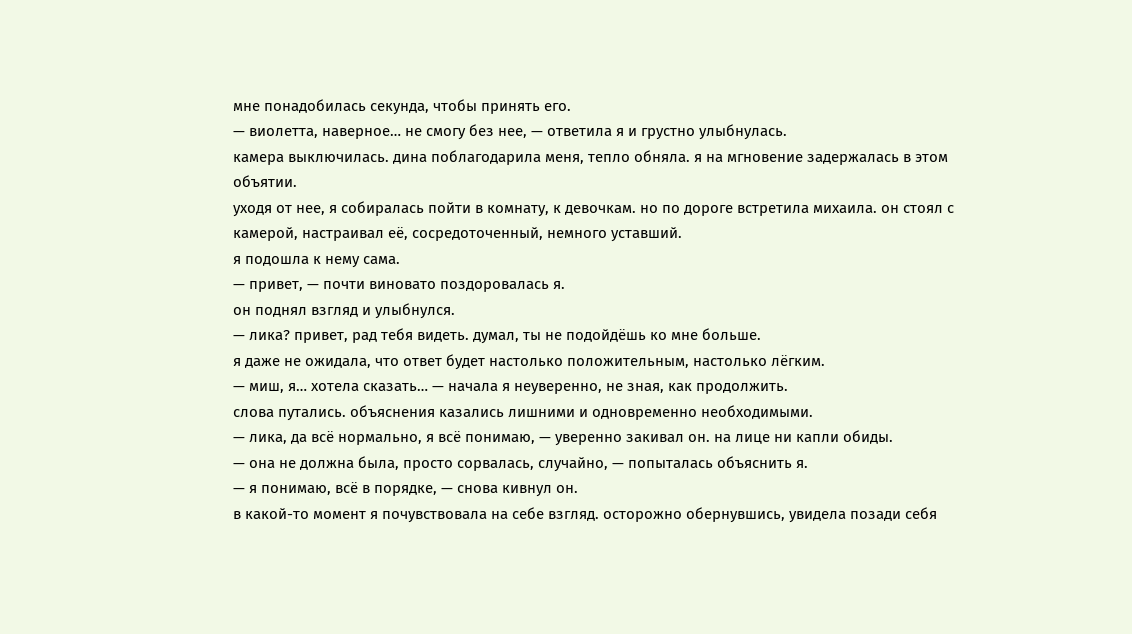мне понадобилась секунда, чтобы принять его.
— виолетта, наверное… не смогу без нее, — ответила я и грустно улыбнулась.
камера выключилась. дина поблагодарила меня, тепло обняла. я на мгновение задержалась в этом объятии.
уходя от нее, я собиралась пойти в комнату, к девочкам. но по дороге встретила михаила. он стоял с камерой, настраивал её, сосредоточенный, немного уставший.
я подошла к нему сама.
— привет, — почти виновато поздоровалась я.
он поднял взгляд и улыбнулся.
— лика? привет, рад тебя видеть. думал, ты не подойдёшь ко мне больше.
я даже не ожидала, что ответ будет настолько положительным, настолько лёгким.
— миш, я… хотела сказать… — начала я неуверенно, не зная, как продолжить.
слова путались. объяснения казались лишними и одновременно необходимыми.
— лика, да всё нормально, я всё понимаю, — уверенно закивал он. на лице ни капли обиды.
— она не должна была, просто сорвалась, случайно, — попыталась объяснить я.
— я понимаю, всё в порядке, — снова кивнул он.
в какой-то момент я почувствовала на себе взгляд. осторожно обернувшись, увидела позади себя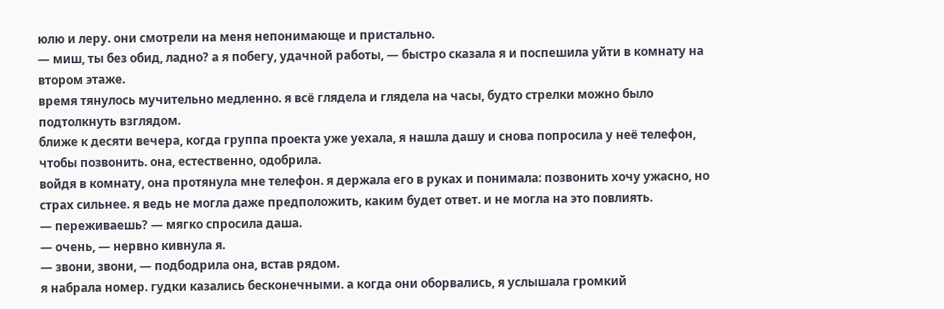юлю и леру. они смотрели на меня непонимающе и пристально.
— миш, ты без обид, ладно? а я побегу, удачной работы, — быстро сказала я и поспешила уйти в комнату на втором этаже.
время тянулось мучительно медленно. я всё глядела и глядела на часы, будто стрелки можно было подтолкнуть взглядом.
ближе к десяти вечера, когда группа проекта уже уехала, я нашла дашу и снова попросила у неё телефон, чтобы позвонить. она, естественно, одобрила.
войдя в комнату, она протянула мне телефон. я держала его в руках и понимала: позвонить хочу ужасно, но страх сильнее. я ведь не могла даже предположить, каким будет ответ. и не могла на это повлиять.
— переживаешь? — мягко спросила даша.
— очень, — нервно кивнула я.
— звони, звони, — подбодрила она, встав рядом.
я набрала номер. гудки казались бесконечными. а когда они оборвались, я услышала громкий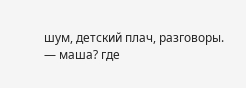шум, детский плач, разговоры.
— маша? где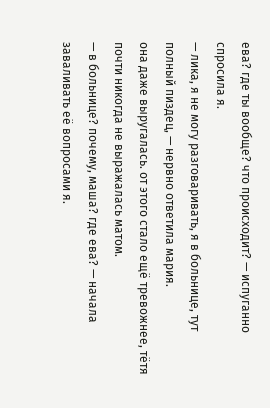ева? где ты вообще? что происходит? — испуганно спросила я.
— лика, я не могу разговаривать, я в больнице, тут полный пиздец, — нервно ответила мария.
она даже выругалась. от этого стало ещё тревожнее, тётя почти никогда не выражалась матом.
— в больнице? почему, маша? где ева? — начала заваливать её вопросами я.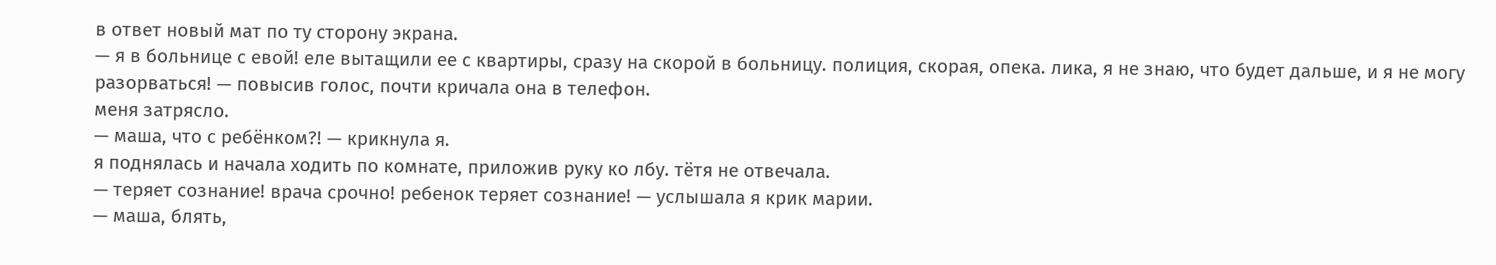в ответ новый мат по ту сторону экрана.
— я в больнице с евой! еле вытащили ее с квартиры, сразу на скорой в больницу. полиция, скорая, опека. лика, я не знаю, что будет дальше, и я не могу разорваться! — повысив голос, почти кричала она в телефон.
меня затрясло.
— маша, что с ребёнком?! — крикнула я.
я поднялась и начала ходить по комнате, приложив руку ко лбу. тётя не отвечала.
— теряет сознание! врача срочно! ребенок теряет сознание! — услышала я крик марии.
— маша, блять,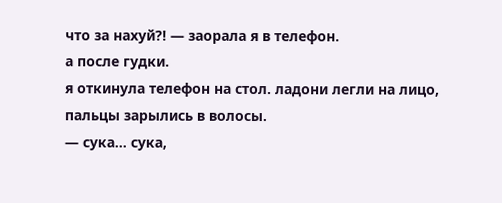что за нахуй?! — заорала я в телефон.
а после гудки.
я откинула телефон на стол. ладони легли на лицо, пальцы зарылись в волосы.
— сука… сука,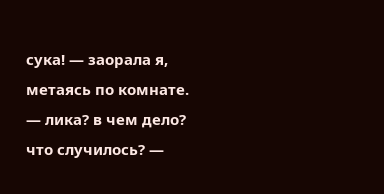сука! — заорала я, метаясь по комнате.
— лика? в чем дело? что случилось? —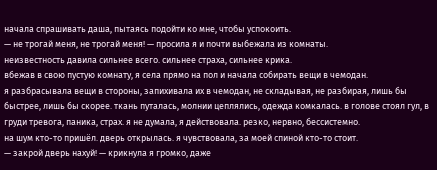начала спрашивать даша, пытаясь подойти ко мне, чтобы успокоить.
— не трогай меня, не трогай меня! — просила я и почти выбежала из комнаты.
неизвестность давила сильнее всего. сильнее страха, сильнее крика.
вбежав в свою пустую комнату, я села прямо на пол и начала собирать вещи в чемодан.
я разбрасывала вещи в стороны, запихивала их в чемодан, не складывая, не разбирая, лишь бы быстрее, лишь бы скорее. ткань путалась, молнии цеплялись, одежда комкалась. в голове стоял гул, в груди тревога, паника, страх. я не думала, я действовала. резко, нервно, бессистемно.
на шум кто-то пришёл. дверь открылась. я чувствовала, за моей спиной кто-то стоит.
— закрой дверь нахуй! — крикнула я громко, даже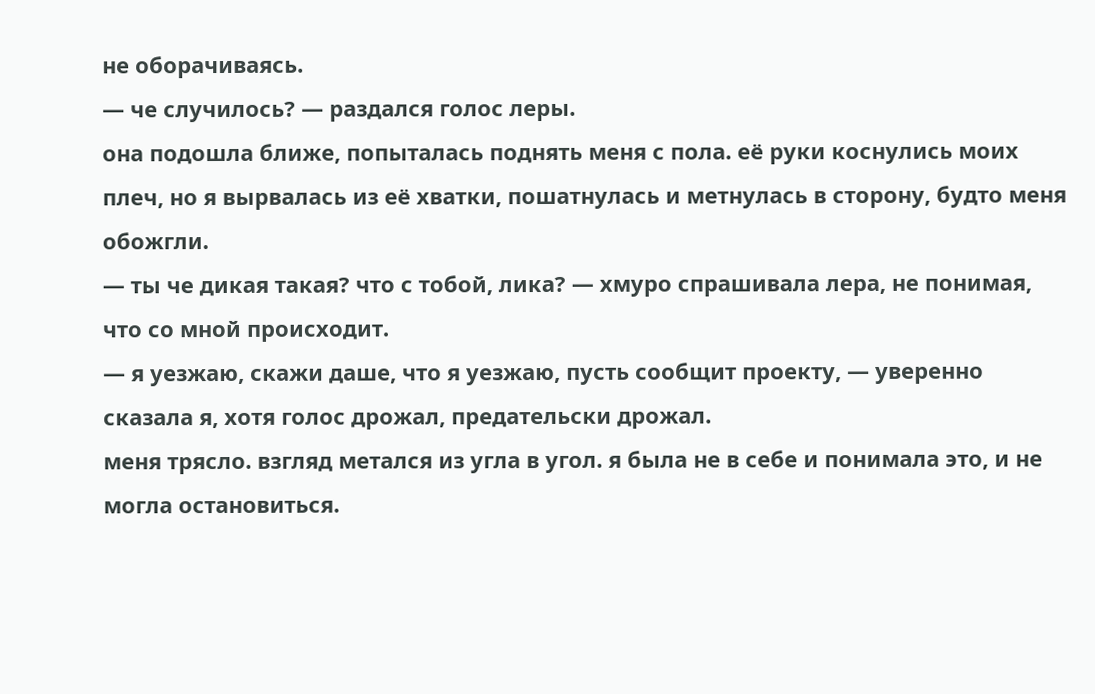не оборачиваясь.
— че случилось? — раздался голос леры.
она подошла ближе, попыталась поднять меня с пола. её руки коснулись моих плеч, но я вырвалась из её хватки, пошатнулась и метнулась в сторону, будто меня обожгли.
— ты че дикая такая? что с тобой, лика? — хмуро спрашивала лера, не понимая, что со мной происходит.
— я уезжаю, скажи даше, что я уезжаю, пусть сообщит проекту, — уверенно сказала я, хотя голос дрожал, предательски дрожал.
меня трясло. взгляд метался из угла в угол. я была не в себе и понимала это, и не могла остановиться.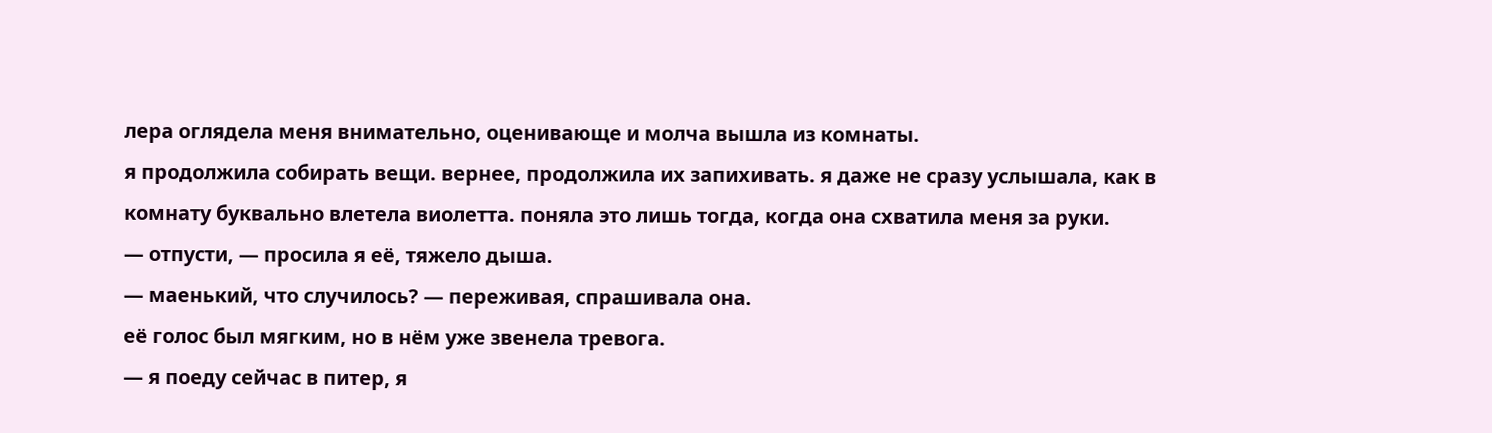лера оглядела меня внимательно, оценивающе и молча вышла из комнаты.
я продолжила собирать вещи. вернее, продолжила их запихивать. я даже не сразу услышала, как в комнату буквально влетела виолетта. поняла это лишь тогда, когда она схватила меня за руки.
— отпусти, — просила я её, тяжело дыша.
— маенький, что случилось? — переживая, спрашивала она.
её голос был мягким, но в нём уже звенела тревога.
— я поеду сейчас в питер, я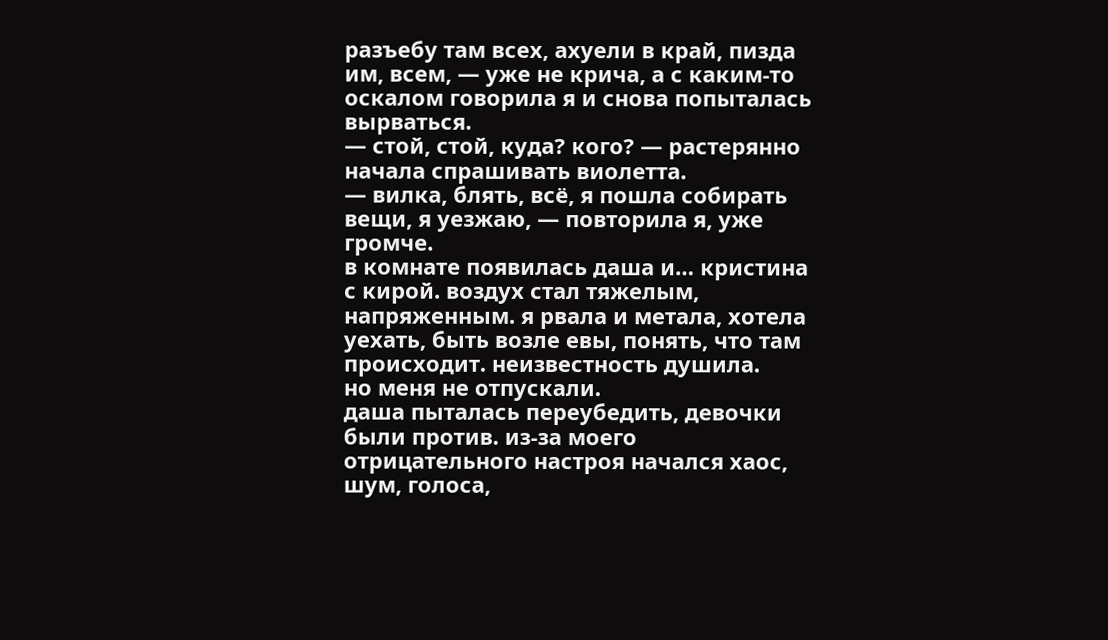разъебу там всех, ахуели в край, пизда им, всем, — уже не крича, а с каким-то оскалом говорила я и снова попыталась вырваться.
— стой, стой, куда? кого? — растерянно начала спрашивать виолетта.
— вилка, блять, всё, я пошла собирать вещи, я уезжаю, — повторила я, уже громче.
в комнате появилась даша и… кристина с кирой. воздух стал тяжелым, напряженным. я рвала и метала, хотела уехать, быть возле евы, понять, что там происходит. неизвестность душила.
но меня не отпускали.
даша пыталась переубедить, девочки были против. из-за моего отрицательного настроя начался хаос, шум, голоса,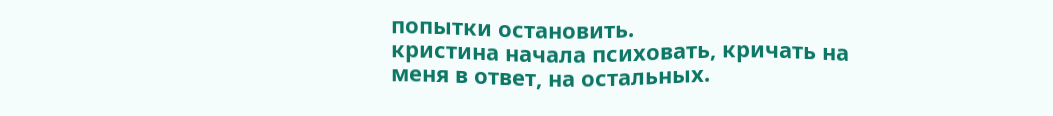попытки остановить.
кристина начала психовать, кричать на меня в ответ, на остальных.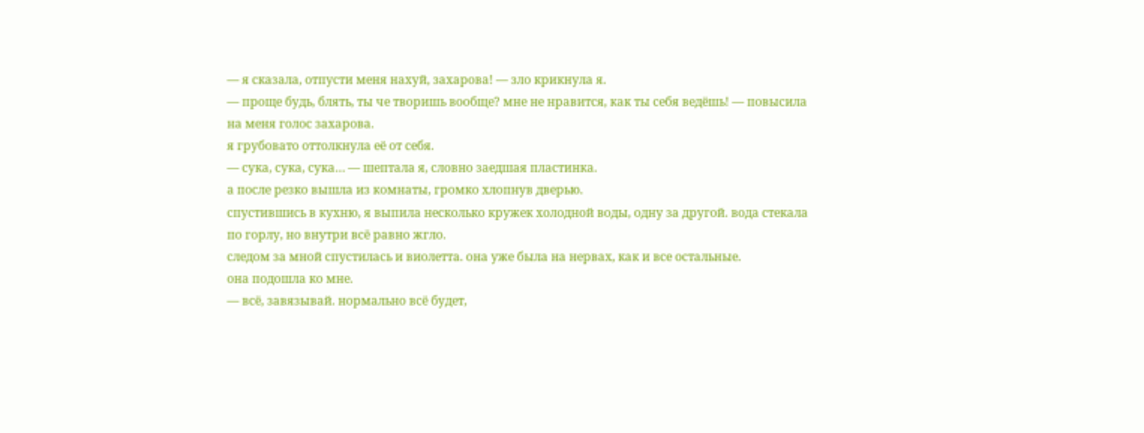— я сказала, отпусти меня нахуй, захарова! — зло крикнула я.
— проще будь, блять, ты че творишь вообще? мне не нравится, как ты себя ведёшь! — повысила на меня голос захарова.
я грубовато оттолкнула её от себя.
— сука, сука, сука… — шептала я, словно заедшая пластинка.
а после резко вышла из комнаты, громко хлопнув дверью.
спустившись в кухню, я выпила несколько кружек холодной воды, одну за другой. вода стекала по горлу, но внутри всё равно жгло.
следом за мной спустилась и виолетта. она уже была на нервах, как и все остальные.
она подошла ко мне.
— всё, завязывай. нормально всё будет,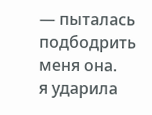— пыталась подбодрить меня она.
я ударила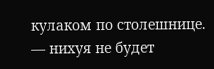кулаком по столешнице.
— нихуя не будет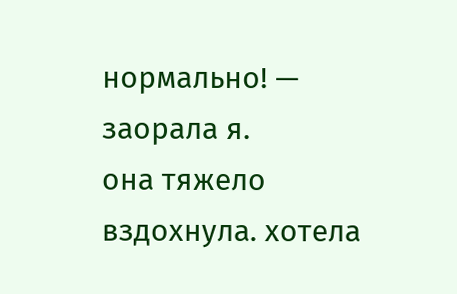нормально! — заорала я.
она тяжело вздохнула. хотела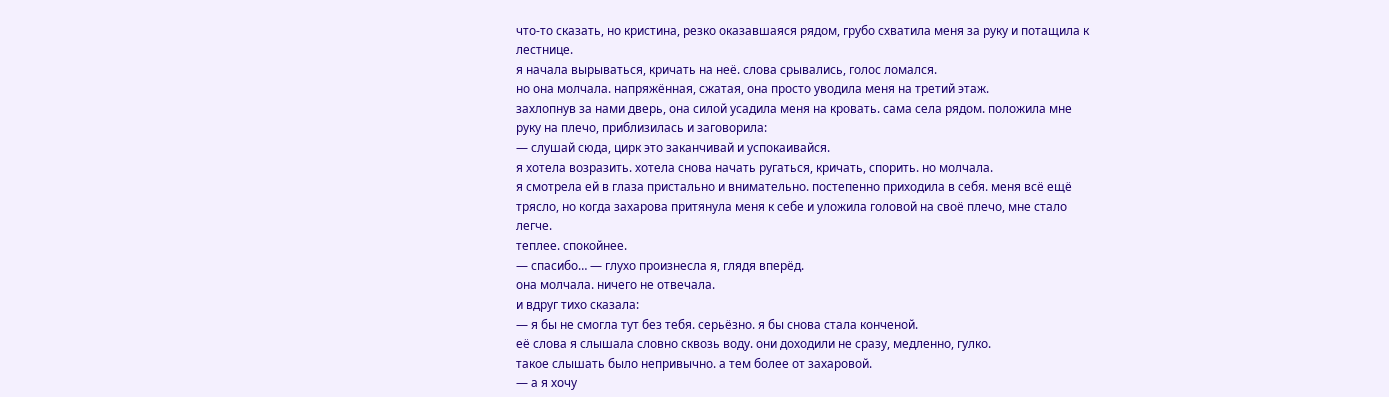что-то сказать, но кристина, резко оказавшаяся рядом, грубо схватила меня за руку и потащила к лестнице.
я начала вырываться, кричать на неё. слова срывались, голос ломался.
но она молчала. напряжённая, сжатая, она просто уводила меня на третий этаж.
захлопнув за нами дверь, она силой усадила меня на кровать. сама села рядом. положила мне руку на плечо, приблизилась и заговорила:
— слушай сюда, цирк это заканчивай и успокаивайся.
я хотела возразить. хотела снова начать ругаться, кричать, спорить. но молчала.
я смотрела ей в глаза пристально и внимательно. постепенно приходила в себя. меня всё ещё трясло, но когда захарова притянула меня к себе и уложила головой на своё плечо, мне стало легче.
теплее. спокойнее.
— спасибо… — глухо произнесла я, глядя вперёд.
она молчала. ничего не отвечала.
и вдруг тихо сказала:
— я бы не смогла тут без тебя. серьёзно. я бы снова стала конченой.
её слова я слышала словно сквозь воду. они доходили не сразу, медленно, гулко.
такое слышать было непривычно. а тем более от захаровой.
— а я хочу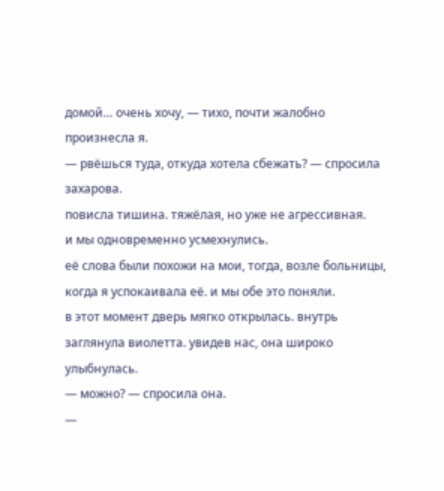домой… очень хочу, — тихо, почти жалобно произнесла я.
— рвёшься туда, откуда хотела сбежать? — спросила захарова.
повисла тишина. тяжёлая, но уже не агрессивная.
и мы одновременно усмехнулись.
её слова были похожи на мои, тогда, возле больницы, когда я успокаивала её. и мы обе это поняли.
в этот момент дверь мягко открылась. внутрь заглянула виолетта. увидев нас, она широко улыбнулась.
— можно? — спросила она.
—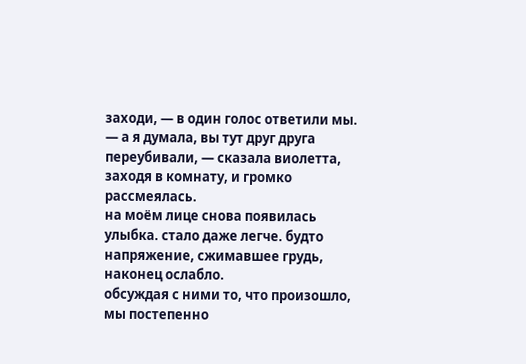заходи, — в один голос ответили мы.
— а я думала, вы тут друг друга переубивали, — сказала виолетта, заходя в комнату, и громко рассмеялась.
на моём лице снова появилась улыбка. стало даже легче. будто напряжение, сжимавшее грудь, наконец ослабло.
обсуждая с ними то, что произошло, мы постепенно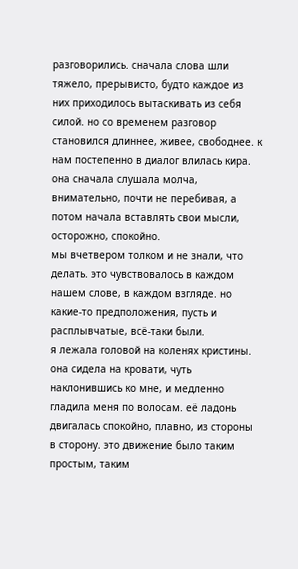разговорились. сначала слова шли тяжело, прерывисто, будто каждое из них приходилось вытаскивать из себя силой. но со временем разговор становился длиннее, живее, свободнее. к нам постепенно в диалог влилась кира. она сначала слушала молча, внимательно, почти не перебивая, а потом начала вставлять свои мысли, осторожно, спокойно.
мы вчетвером толком и не знали, что делать. это чувствовалось в каждом нашем слове, в каждом взгляде. но какие-то предположения, пусть и расплывчатые, всё-таки были.
я лежала головой на коленях кристины. она сидела на кровати, чуть наклонившись ко мне, и медленно гладила меня по волосам. её ладонь двигалась спокойно, плавно, из стороны в сторону. это движение было таким простым, таким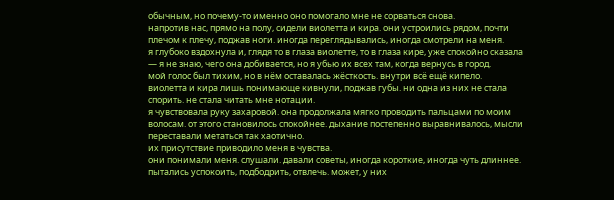обычным, но почему-то именно оно помогало мне не сорваться снова.
напротив нас, прямо на полу, сидели виолетта и кира. они устроились рядом, почти плечом к плечу, поджав ноги. иногда переглядывались, иногда смотрели на меня.
я глубоко вздохнула и, глядя то в глаза виолетте, то в глаза кире, уже спокойно сказала
— я не знаю, чего она добивается, но я убью их всех там, когда вернусь в город.
мой голос был тихим, но в нём оставалась жёсткость. внутри всё ещё кипело.
виолетта и кира лишь понимающе кивнули, поджав губы. ни одна из них не стала спорить. не стала читать мне нотации.
я чувствовала руку захаровой. она продолжала мягко проводить пальцами по моим волосам. от этого становилось спокойнее. дыхание постепенно выравнивалось, мысли переставали метаться так хаотично.
их присутствие приводило меня в чувства.
они понимали меня. слушали. давали советы, иногда короткие, иногда чуть длиннее. пытались успокоить, подбодрить, отвлечь. может, у них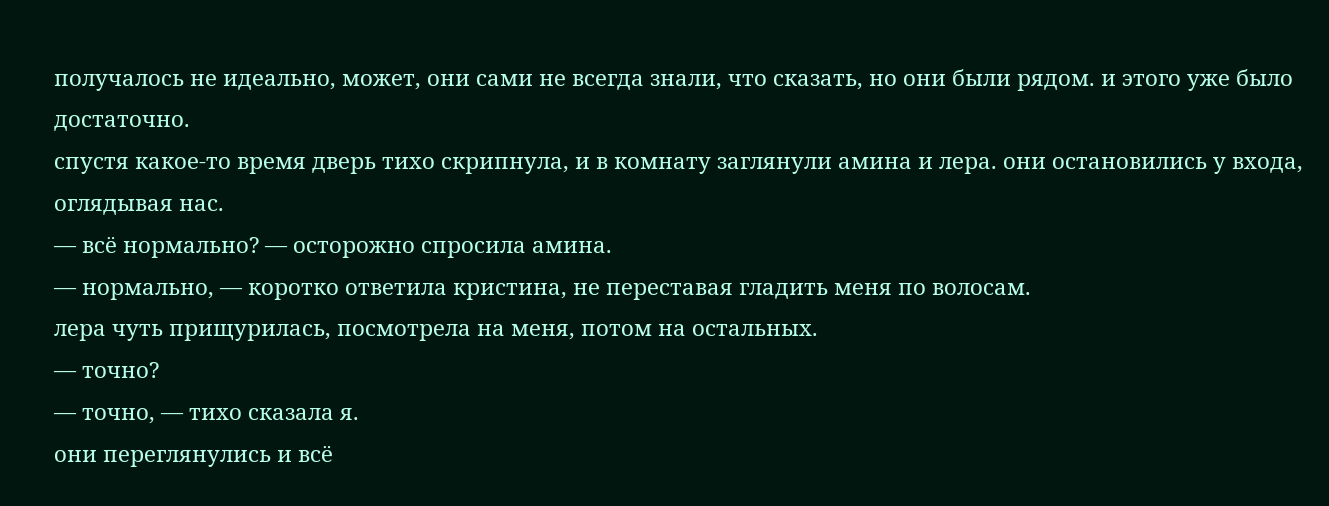получалось не идеально, может, они сами не всегда знали, что сказать, но они были рядом. и этого уже было достаточно.
спустя какое-то время дверь тихо скрипнула, и в комнату заглянули амина и лера. они остановились у входа, оглядывая нас.
— всё нормально? — осторожно спросила амина.
— нормально, — коротко ответила кристина, не переставая гладить меня по волосам.
лера чуть прищурилась, посмотрела на меня, потом на остальных.
— точно?
— точно, — тихо сказала я.
они переглянулись и всё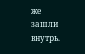же зашли внутрь.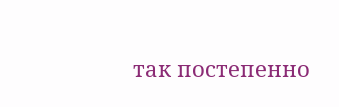так постепенно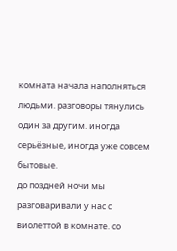комната начала наполняться людьми. разговоры тянулись один за другим. иногда серьёзные, иногда уже совсем бытовые.
до поздней ночи мы разговаривали у нас с виолеттой в комнате. со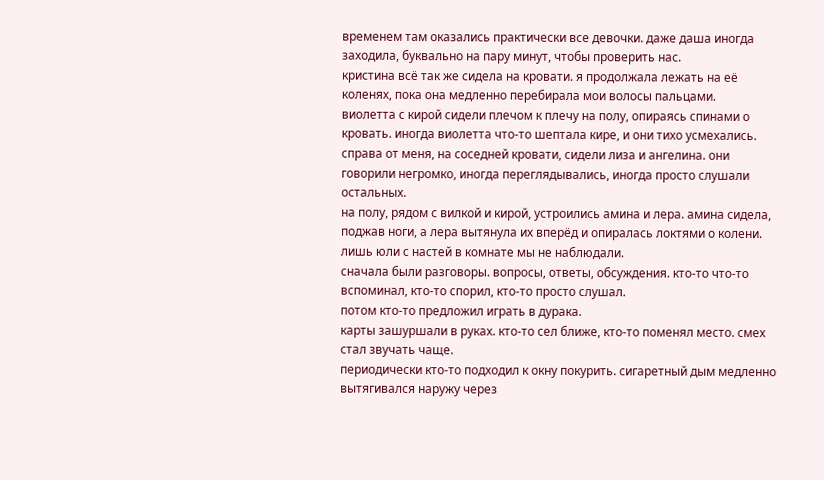временем там оказались практически все девочки. даже даша иногда заходила, буквально на пару минут, чтобы проверить нас.
кристина всё так же сидела на кровати. я продолжала лежать на её коленях, пока она медленно перебирала мои волосы пальцами.
виолетта с кирой сидели плечом к плечу на полу, опираясь спинами о кровать. иногда виолетта что-то шептала кире, и они тихо усмехались.
справа от меня, на соседней кровати, сидели лиза и ангелина. они говорили негромко, иногда переглядывались, иногда просто слушали остальных.
на полу, рядом с вилкой и кирой, устроились амина и лера. амина сидела, поджав ноги, а лера вытянула их вперёд и опиралась локтями о колени.
лишь юли с настей в комнате мы не наблюдали.
сначала были разговоры. вопросы, ответы, обсуждения. кто-то что-то вспоминал, кто-то спорил, кто-то просто слушал.
потом кто-то предложил играть в дурака.
карты зашуршали в руках. кто-то сел ближе, кто-то поменял место. смех стал звучать чаще.
периодически кто-то подходил к окну покурить. сигаретный дым медленно вытягивался наружу через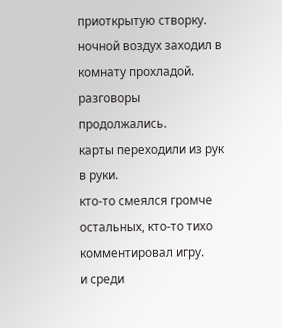приоткрытую створку. ночной воздух заходил в комнату прохладой.
разговоры продолжались.
карты переходили из рук в руки.
кто-то смеялся громче остальных, кто-то тихо комментировал игру.
и среди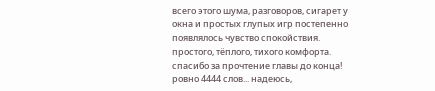всего этого шума, разговоров, сигарет у окна и простых глупых игр постепенно появлялось чувство спокойствия.
простого, тёплого, тихого комфорта.
спасибо за прочтение главы до конца! ровно 4444 слов... надеюсь,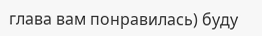глава вам понравилась) буду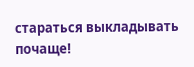стараться выкладывать почаще!